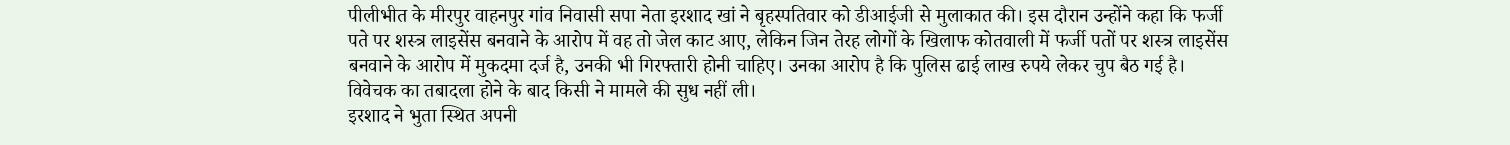पीलीभीत के मीरपुर वाहनपुर गांव निवासी सपा नेता इरशाद खां ने बृहस्पतिवार को डीआईजी से मुलाकात की। इस दौरान उन्होंने कहा कि फर्जी पते पर शस्त्र लाइसेंस बनवाने के आरोप में वह तो जेल काट आए, लेकिन जिन तेरह लोगों के खिलाफ कोतवाली में फर्जी पतों पर शस्त्र लाइसेंस बनवाने के आरोप में मुकदमा दर्ज है, उनकी भी गिरफ्तारी होनी चाहिए। उनका आरोप है कि पुलिस ढाई लाख रुपये लेकर चुप बैठ गई है। विवेचक का तबादला होने के बाद किसी ने मामले की सुध नहीं ली।
इरशाद ने भुता स्थित अपनी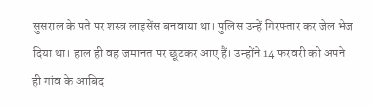सुसराल के पते पर शस्त्र लाइसेंस बनवाया था। पुलिस उन्हें गिरफ्तार कर जेल भेज दिया था। हाल ही वह जमानत पर छूटकर आए हैं। उन्होंने 14 फरवरी को अपने ही गांव के आबिद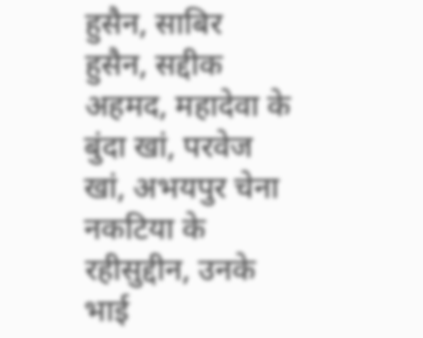हुसैन, साबिर हुसैन, सद्दीक अहमद, महादेवा के बुंदा खां, परवेज खां, अभयपुर चेना नकटिया के रहीसुद्दीन, उनके भाई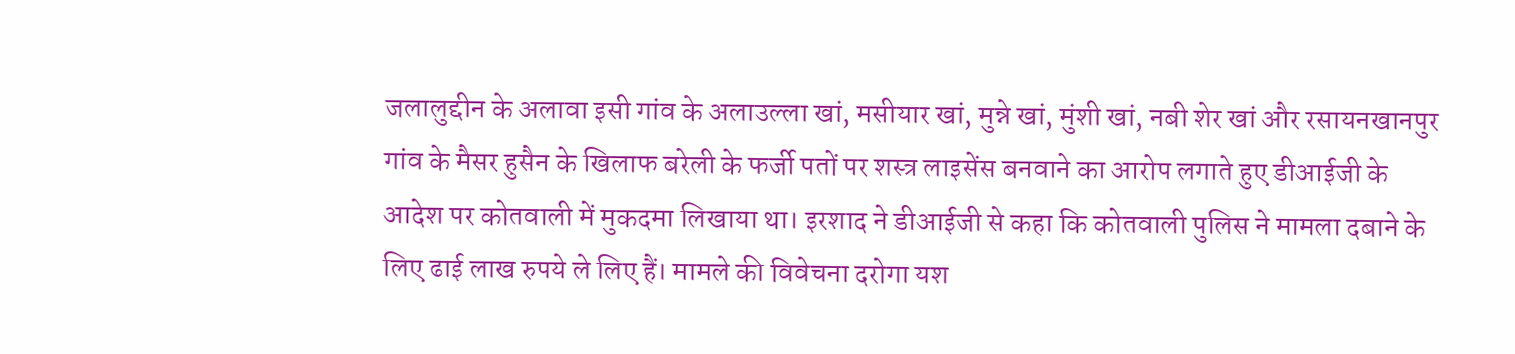जलालुद्दीन के अलावा इसी गांव के अलाउल्ला खां, मसीयार खां, मुन्ने खां, मुंशी खां, नबी शेर खां और रसायनखानपुर गांव के मैसर हुसैन के खिलाफ बरेली के फर्जी पतों पर शस्त्र लाइसेंस बनवाने का आरोप लगाते हुए डीआईजी के आदेश पर कोतवाली में मुकदमा लिखाया था। इरशाद ने डीआईजी से कहा कि कोतवाली पुलिस ने मामला दबाने के लिए ढाई लाख रुपये ले लिए हैं। मामले की विवेचना दरोगा यश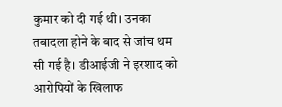कुमार को दी गई थी। उनका तबादला होने के बाद से जांच थम सी गई है। डीआईजी ने इरशाद को आरोपियों के खिलाफ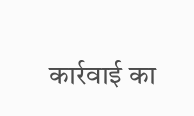कार्रवाई का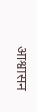आश्वासन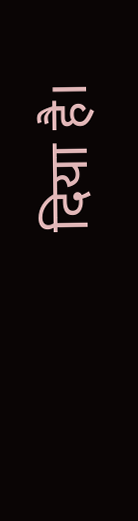दिया है।